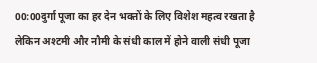00:00दुर्गा पूजा का हर देन भक्तों के लिए विशेश महत्व रखता है लेकिन अश्टमी और नौमी के संधी काल में होने वाली संधी पूजा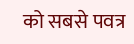को सबसे पवत्र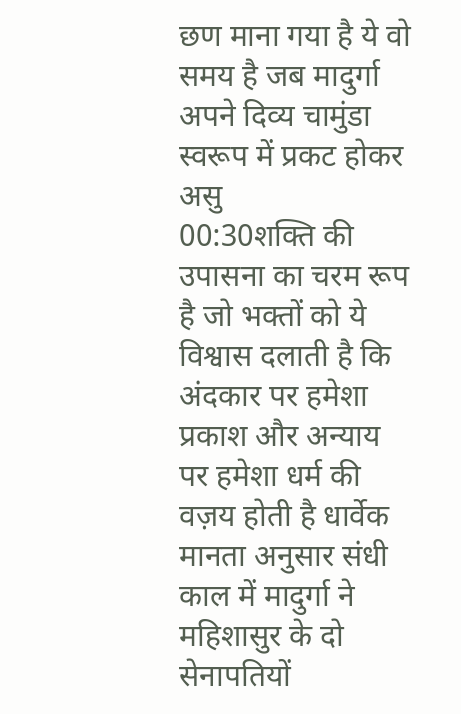छण माना गया है ये वो समय है जब मादुर्गा अपने दिव्य चामुंडा स्वरूप में प्रकट होकर असु
00:30शक्ति की उपासना का चरम रूप है जो भक्तों को ये विश्वास दलाती है कि अंदकार पर हमेशा प्रकाश और अन्याय पर हमेशा धर्म की वज़य होती है धार्वेक मानता अनुसार संधी काल में मादुर्गा ने महिशासुर के दो सेनापतियों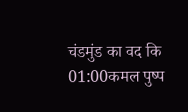चंडमुंड का वद कि
01:00कमल पुष्प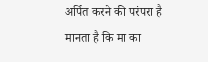अर्पित करने की परंपरा है मानता है कि मा का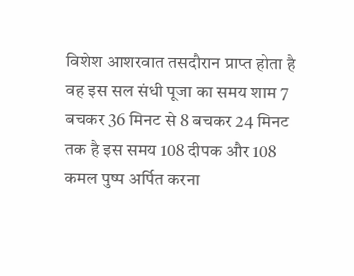विशेश आशरवात तसदौरान प्राप्त होता है वह इस सल संधी पूजा का समय शाम 7 बचकर 36 मिनट से 8 बचकर 24 मिनट तक है इस समय 108 दीपक और 108 कमल पुष्प अर्पित करना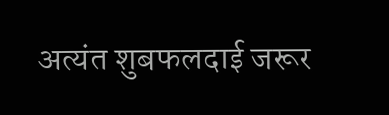अत्यंत शुबफलदाई जरूर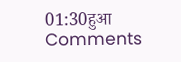01:30हुआ
Comments